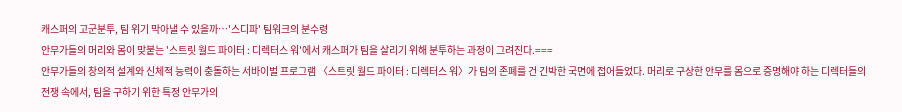캐스퍼의 고군분투, 팀 위기 막아낼 수 있을까…'스디파' 팀워크의 분수령
안무가들의 머리와 몸이 맞붙는 '스트릿 월드 파이터 : 디렉터스 워'에서 캐스퍼가 팀을 살리기 위해 분투하는 과정이 그려진다.===
안무가들의 창의적 설계와 신체적 능력이 충돌하는 서바이벌 프로그램 〈스트릿 월드 파이터 : 디렉터스 워〉가 팀의 존폐를 건 긴박한 국면에 접어들었다. 머리로 구상한 안무를 몸으로 증명해야 하는 디렉터들의 전쟁 속에서, 팀을 구하기 위한 특정 안무가의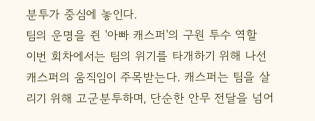분투가 중심에 놓인다.
팀의 운명을 쥔 '아빠 캐스퍼'의 구원 투수 역할
이번 회차에서는 팀의 위기를 타개하기 위해 나선 캐스퍼의 움직임이 주목받는다. 캐스퍼는 팀을 살리기 위해 고군분투하며, 단순한 안무 전달을 넘어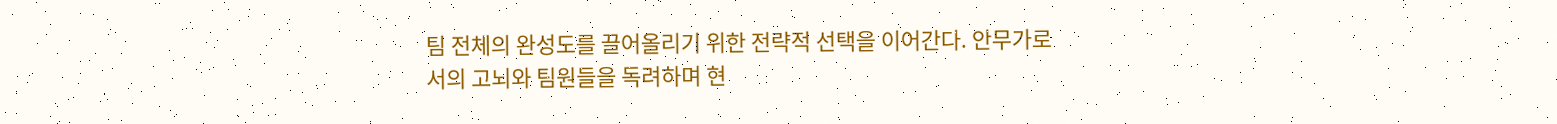팀 전체의 완성도를 끌어올리기 위한 전략적 선택을 이어간다. 안무가로서의 고뇌와 팀원들을 독려하며 현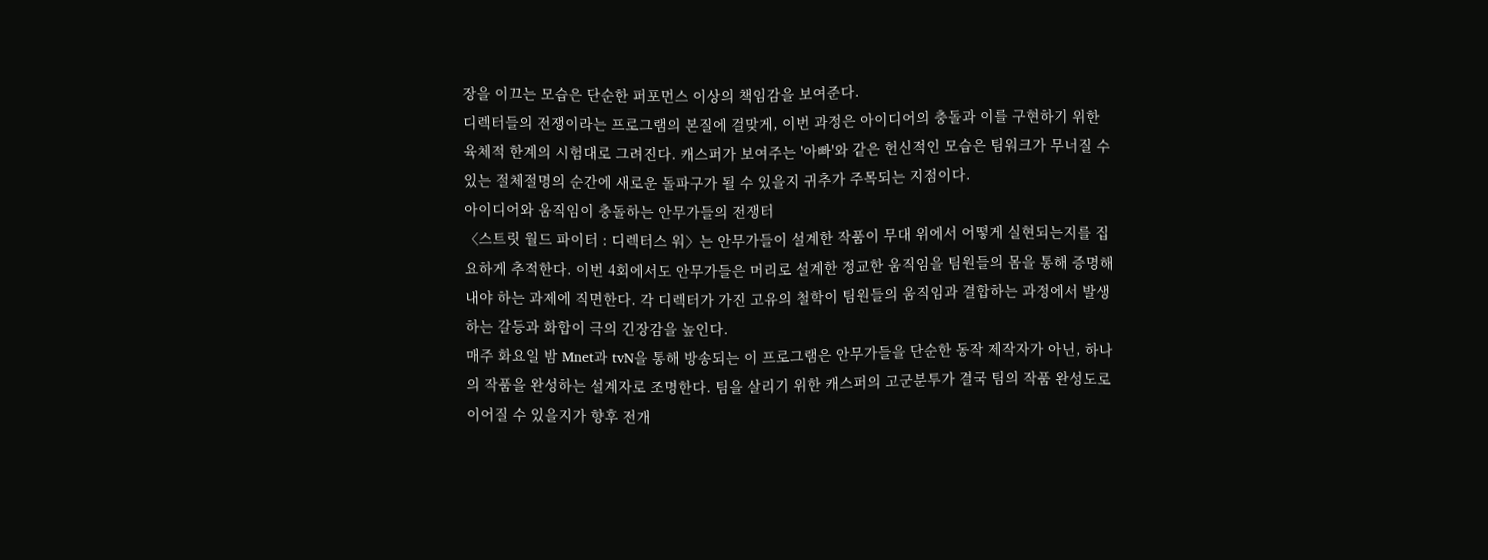장을 이끄는 모습은 단순한 퍼포먼스 이상의 책임감을 보여준다.
디렉터들의 전쟁이라는 프로그램의 본질에 걸맞게, 이번 과정은 아이디어의 충돌과 이를 구현하기 위한 육체적 한계의 시험대로 그려진다. 캐스퍼가 보여주는 '아빠'와 같은 헌신적인 모습은 팀워크가 무너질 수 있는 절체절명의 순간에 새로운 돌파구가 될 수 있을지 귀추가 주목되는 지점이다.
아이디어와 움직임이 충돌하는 안무가들의 전쟁터
〈스트릿 월드 파이터 : 디렉터스 워〉는 안무가들이 설계한 작품이 무대 위에서 어떻게 실현되는지를 집요하게 추적한다. 이번 4회에서도 안무가들은 머리로 설계한 정교한 움직임을 팀원들의 몸을 통해 증명해내야 하는 과제에 직면한다. 각 디렉터가 가진 고유의 철학이 팀원들의 움직임과 결합하는 과정에서 발생하는 갈등과 화합이 극의 긴장감을 높인다.
매주 화요일 밤 Mnet과 tvN을 통해 방송되는 이 프로그램은 안무가들을 단순한 동작 제작자가 아닌, 하나의 작품을 완성하는 설계자로 조명한다. 팀을 살리기 위한 캐스퍼의 고군분투가 결국 팀의 작품 완성도로 이어질 수 있을지가 향후 전개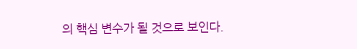의 핵심 변수가 될 것으로 보인다.